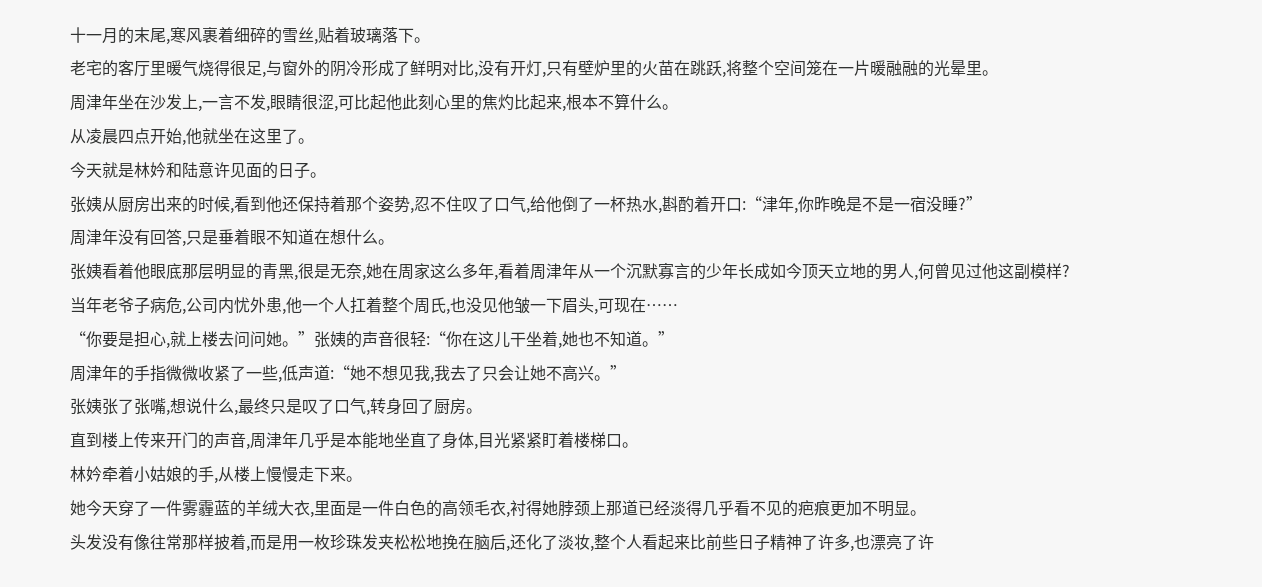十一月的末尾,寒风裹着细碎的雪丝,贴着玻璃落下。
老宅的客厅里暖气烧得很足,与窗外的阴冷形成了鲜明对比,没有开灯,只有壁炉里的火苗在跳跃,将整个空间笼在一片暖融融的光晕里。
周津年坐在沙发上,一言不发,眼睛很涩,可比起他此刻心里的焦灼比起来,根本不算什么。
从凌晨四点开始,他就坐在这里了。
今天就是林妗和陆意许见面的日子。
张姨从厨房出来的时候,看到他还保持着那个姿势,忍不住叹了口气,给他倒了一杯热水,斟酌着开口:“津年,你昨晚是不是一宿没睡?”
周津年没有回答,只是垂着眼不知道在想什么。
张姨看着他眼底那层明显的青黑,很是无奈,她在周家这么多年,看着周津年从一个沉默寡言的少年长成如今顶天立地的男人,何曾见过他这副模样?
当年老爷子病危,公司内忧外患,他一个人扛着整个周氏,也没见他皱一下眉头,可现在……
“你要是担心,就上楼去问问她。”张姨的声音很轻:“你在这儿干坐着,她也不知道。”
周津年的手指微微收紧了一些,低声道:“她不想见我,我去了只会让她不高兴。”
张姨张了张嘴,想说什么,最终只是叹了口气,转身回了厨房。
直到楼上传来开门的声音,周津年几乎是本能地坐直了身体,目光紧紧盯着楼梯口。
林妗牵着小姑娘的手,从楼上慢慢走下来。
她今天穿了一件雾霾蓝的羊绒大衣,里面是一件白色的高领毛衣,衬得她脖颈上那道已经淡得几乎看不见的疤痕更加不明显。
头发没有像往常那样披着,而是用一枚珍珠发夹松松地挽在脑后,还化了淡妆,整个人看起来比前些日子精神了许多,也漂亮了许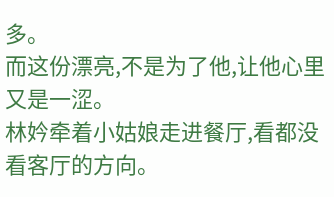多。
而这份漂亮,不是为了他,让他心里又是一涩。
林妗牵着小姑娘走进餐厅,看都没看客厅的方向。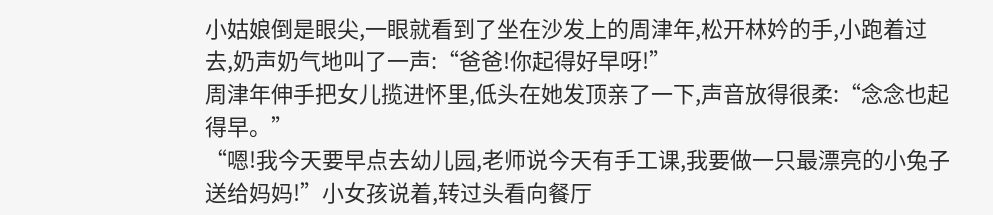小姑娘倒是眼尖,一眼就看到了坐在沙发上的周津年,松开林妗的手,小跑着过去,奶声奶气地叫了一声:“爸爸!你起得好早呀!”
周津年伸手把女儿揽进怀里,低头在她发顶亲了一下,声音放得很柔:“念念也起得早。”
“嗯!我今天要早点去幼儿园,老师说今天有手工课,我要做一只最漂亮的小兔子送给妈妈!”小女孩说着,转过头看向餐厅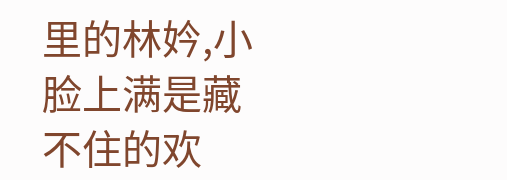里的林妗,小脸上满是藏不住的欢